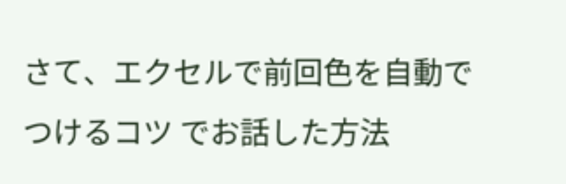さて、エクセルで前回色を自動でつけるコツ でお話した方法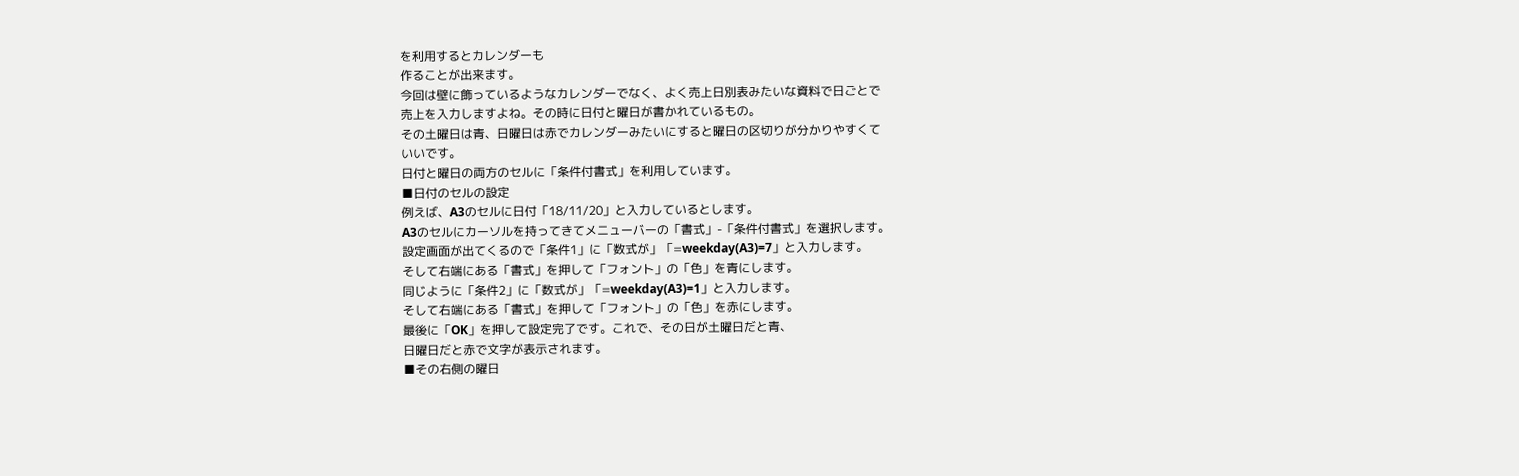を利用するとカレンダーも
作ることが出来ます。
今回は壁に飾っているようなカレンダーでなく、よく売上日別表みたいな資料で日ごとで
売上を入力しますよね。その時に日付と曜日が書かれているもの。
その土曜日は青、日曜日は赤でカレンダーみたいにすると曜日の区切りが分かりやすくて
いいです。
日付と曜日の両方のセルに「条件付書式」を利用しています。
■日付のセルの設定
例えば、A3のセルに日付「18/11/20」と入力しているとします。
A3のセルにカーソルを持ってきてメニューバーの「書式」-「条件付書式」を選択します。
設定画面が出てくるので「条件1」に「数式が」「=weekday(A3)=7」と入力します。
そして右端にある「書式」を押して「フォント」の「色」を青にします。
同じように「条件2」に「数式が」「=weekday(A3)=1」と入力します。
そして右端にある「書式」を押して「フォント」の「色」を赤にします。
最後に「OK」を押して設定完了です。これで、その日が土曜日だと青、
日曜日だと赤で文字が表示されます。
■その右側の曜日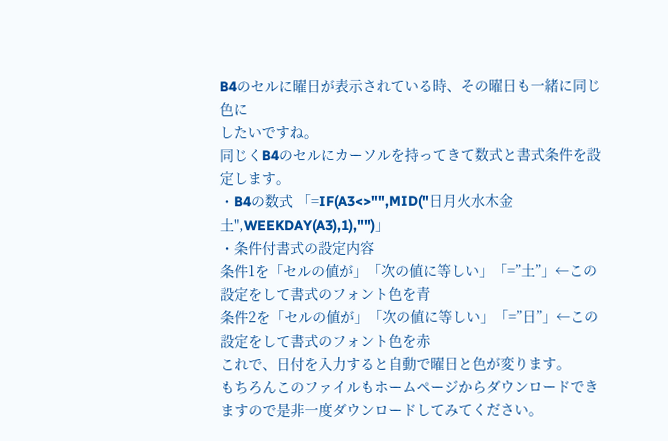B4のセルに曜日が表示されている時、その曜日も一緒に同じ色に
したいですね。
同じくB4のセルにカーソルを持ってきて数式と書式条件を設定します。
・B4の数式 「=IF(A3<>"",MID("日月火水木金土",WEEKDAY(A3),1),"")」
・条件付書式の設定内容
条件1を「セルの値が」「次の値に等しい」「=”土”」←この設定をして書式のフォント色を青
条件2を「セルの値が」「次の値に等しい」「=”日”」←この設定をして書式のフォント色を赤
これで、日付を入力すると自動で曜日と色が変ります。
もちろんこのファイルもホームページからダウンロードできますので是非一度ダウンロードしてみてください。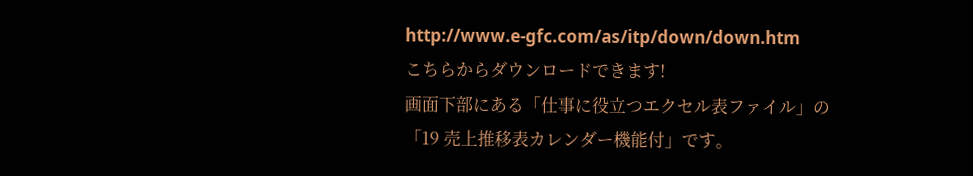http://www.e-gfc.com/as/itp/down/down.htm
こちらからダウンロードできます!
画面下部にある「仕事に役立つエクセル表ファイル」の
「19 売上推移表カレンダー機能付」です。